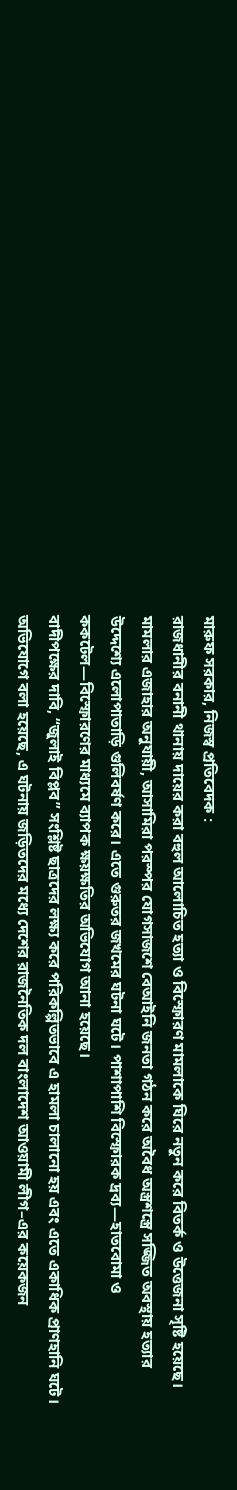মারুফ সরকার, নিজস্ব প্রতিবেদক :
রাজধানীর বনানী থানায় দায়ের করা বহুল আলোচিত হত্যা ও বিস্ফোরণ মামলাকে ঘিরে নতুন করে বিতর্ক ও উত্তেজনা সৃষ্টি হয়েছে।
মামলার এজাহার অনুযায়ী, আসামিরা পরস্পর যোগসাজশে বেআইনি জনতা গঠন করে অবৈধ অস্ত্রশস্ত্রে সজ্জিত অবস্থায় হত্যার উদ্দেশ্যে এলোপাতাড়ি গুলিবর্ষণ করে। এতে গুরুতর জখমের ঘটনা ঘটে। পাশাপাশি বিস্ফোরক দ্রব্য—হাতবোমা ও ককটেল—বিস্ফোরণের মাধ্যমে ব্যাপক ক্ষয়ক্ষতির অভিযোগ আনা হয়েছে।
বাদীপক্ষের দাবি, “জুলাই বিপ্লব” সংশ্লিষ্ট ছাত্রদের লক্ষ্য করে পরিকল্পিতভাবে এ হামলা চালানো হয় এবং এতে একাধিক প্রাণহানি ঘটে। অভিযোগে বলা হয়েছে, এ ঘটনায় জড়িতদের মধ্যে দেশের রাজনৈতিক দল বাংলাদেশ আওয়ামী লীগ–এর কয়েকজন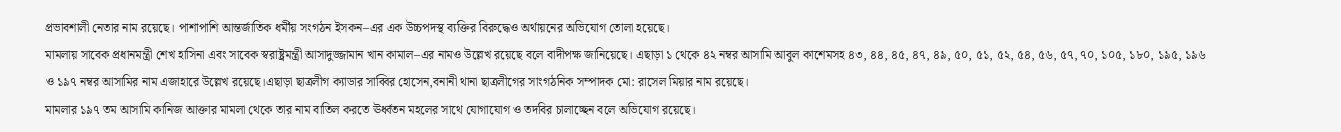প্রভাবশালী নেতার নাম রয়েছে। পাশাপাশি আন্তর্জাতিক ধর্মীয় সংগঠন ইসকন–এর এক উচ্চপদস্থ ব্যক্তির বিরুদ্ধেও অর্থায়নের অভিযোগ তোলা হয়েছে।
মামলায় সাবেক প্রধানমন্ত্রী শেখ হাসিনা এবং সাবেক স্বরাষ্ট্রমন্ত্রী আসাদুজ্জামান খান কামাল–এর নামও উল্লেখ রয়েছে বলে বাদীপক্ষ জানিয়েছে। এছাড়া ১ থেকে ৪২ নম্বর আসামি আবুল কাশেমসহ ৪৩, ৪৪, ৪৫, ৪৭, ৪৯, ৫০, ৫১, ৫২, ৫৪, ৫৬, ৫৭, ৭০, ১০৫, ১৮০, ১৯৫, ১৯৬ ও ১৯৭ নম্বর আসামির নাম এজাহারে উল্লেখ রয়েছে।এছাড়া ছাত্রলীগ ক্যাডার সাব্বির হোসেন,বনানী থানা ছাত্রলীগের সাংগঠনিক সম্পাদক মো: রাসেল মিয়ার নাম রয়েছে।
মামলার ১৯৭ তম আসামি কানিজ আক্তার মামলা থেকে তার নাম বাতিল করতে ঊর্ধ্বতন মহলের সাথে যোগাযোগ ও তদবির চালাচ্ছেন বলে অভিযোগ রয়েছে।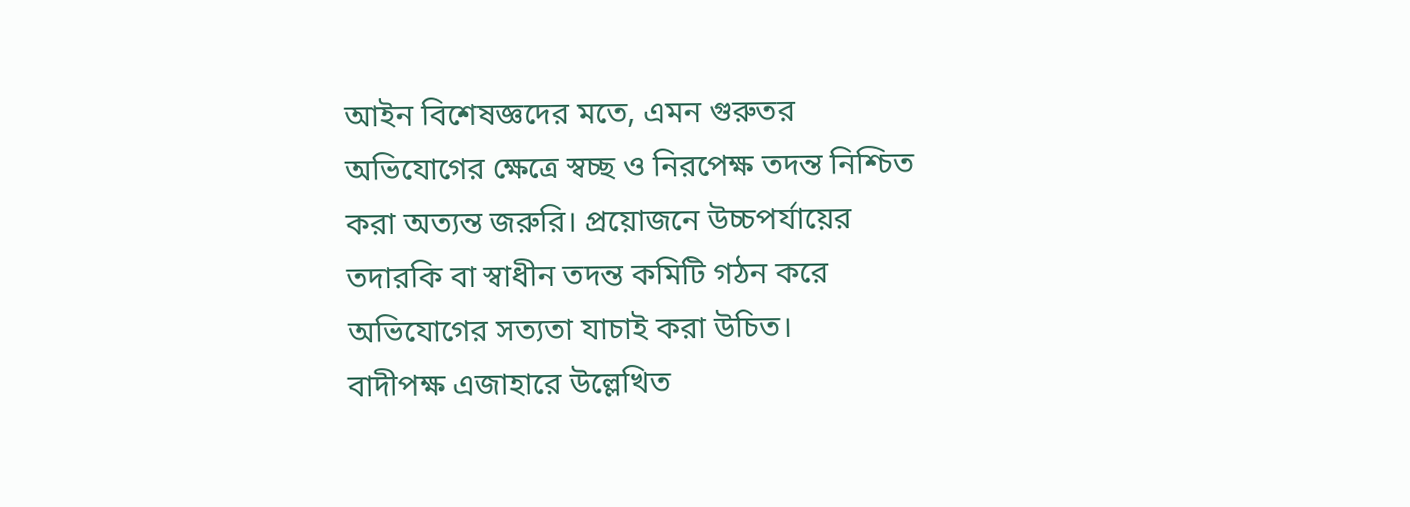আইন বিশেষজ্ঞদের মতে, এমন গুরুতর অভিযোগের ক্ষেত্রে স্বচ্ছ ও নিরপেক্ষ তদন্ত নিশ্চিত করা অত্যন্ত জরুরি। প্রয়োজনে উচ্চপর্যায়ের তদারকি বা স্বাধীন তদন্ত কমিটি গঠন করে অভিযোগের সত্যতা যাচাই করা উচিত।
বাদীপক্ষ এজাহারে উল্লেখিত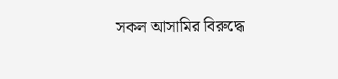সকল আসামির বিরুদ্ধে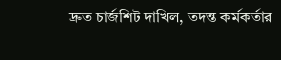দ্রুত চার্জশিট দাখিল, তদন্ত কর্মকর্তার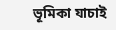ভূমিকা যাচাই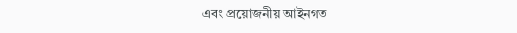এবং প্রয়োজনীয় আইনগত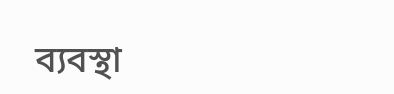ব্যবস্থা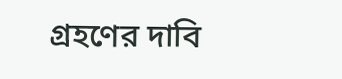গ্রহণের দাবি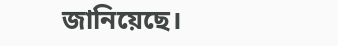জানিয়েছে।